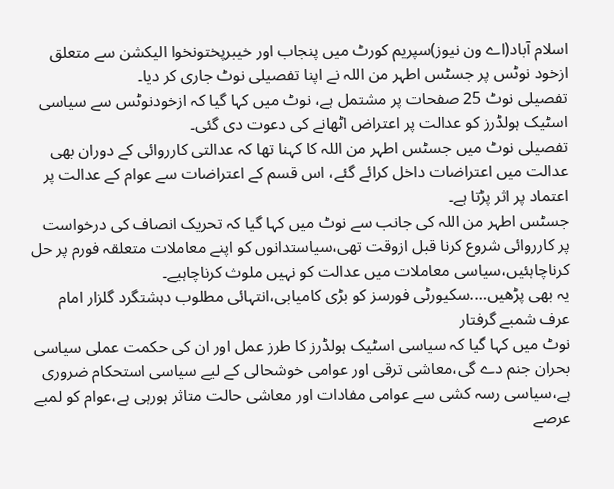اسلام آباد(اے ون نیوز)سپریم کورٹ میں پنجاب اور خیبرپختونخوا الیکشن سے متعلق ازخود نوٹس پر جسٹس اطہر من اللہ نے اپنا تفصیلی نوٹ جاری کر دیا۔
تفصیلی نوٹ 25 صفحات پر مشتمل ہے، نوٹ میں کہا گیا کہ ازخودنوٹس سے سیاسی اسٹیک ہولڈرز کو عدالت پر اعتراض اٹھانے کی دعوت دی گئی۔
تفصیلی نوٹ میں جسٹس اطہر من اللہ کا کہنا تھا کہ عدالتی کارروائی کے دوران بھی عدالت میں اعتراضات داخل کرائے گئے، اس قسم کے اعتراضات سے عوام کے عدالت پر اعتماد پر اثر پڑتا ہے۔
جسٹس اطہر من اللہ کی جانب سے نوٹ میں کہا گیا کہ تحریک انصاف کی درخواست پر کارروائی شروع کرنا قبل ازوقت تھی،سیاستدانوں کو اپنے معاملات متعلقہ فورم پر حل کرناچاہئیں،سیاسی معاملات میں عدالت کو نہیں ملوث کرناچاہیے۔
یہ بھی پڑھیں….سکیورٹی فورسز کو بڑی کامیابی،انتہائی مطلوب دہشتگرد گلزار امام عرف شمبے گرفتار
نوٹ میں کہا گیا کہ سیاسی اسٹیک ہولڈرز کا طرز عمل اور ان کی حکمت عملی سیاسی بحران جنم دے گی،معاشی ترقی اور عوامی خوشحالی کے لیے سیاسی استحکام ضروری ہے،سیاسی رسہ کشی سے عوامی مفادات اور معاشی حالت متاثر ہورہی ہے،عوام کو لمبے عرصے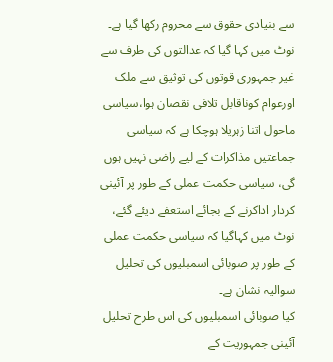سے بنیادی حقوق سے محروم رکھا گیا ہے۔
نوٹ میں کہا گیا کہ عدالتوں کی طرف سے غیر جمہوری قوتوں کی توثیق سے ملک اورعوام کوناقابل تلافی نقصان ہوا،سیاسی ماحول اتنا زہریلا ہوچکا ہے کہ سیاسی جماعتیں مذاکرات کے لیے راضی نہیں ہوں گی، سیاسی حکمت عملی کے طور پر آئینی کردار اداکرنے کے بجائے استعفے دیئے گئے، نوٹ میں کہاگیا کہ سیاسی حکمت عملی کے طور پر صوبائی اسمبلیوں کی تحلیل سوالیہ نشان ہے۔
کیا صوبائی اسمبلیوں کی اس طرح تحلیل آئینی جمہوریت کے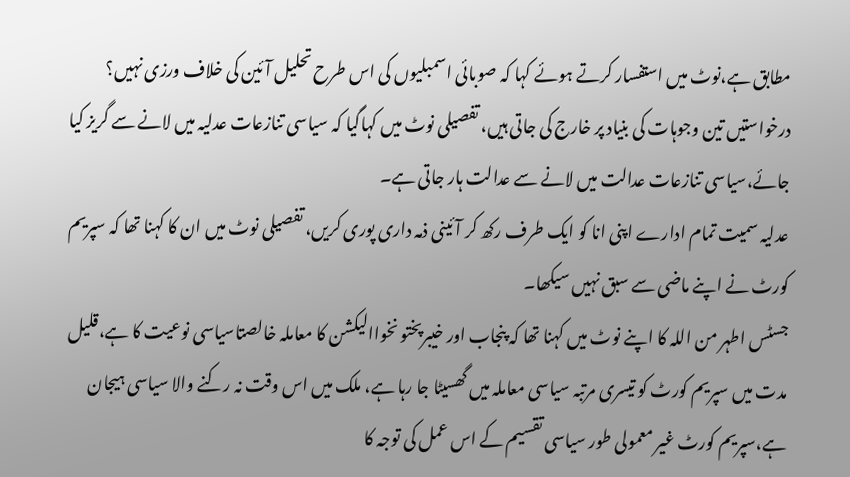مطابق ہے،نوٹ میں استفسار کرتے ہوئے کہا کہ صوبائی اسمبلیوں کی اس طرح تحلیل آئین کی خلاف ورزی نہیں؟ درخواستیں تین وجوہات کی بنیاد پر خارج کی جاتی ہیں، تفصیلی نوٹ میں کہاگیا کہ سیاسی تنازعات عدلیہ میں لانے سے گریز کیا جائے،سیاسی تنازعات عدالت میں لانے سے عدالت ہار جاتی ہے۔
عدلیہ سمیت تمام ادارے اپنی انا کو ایک طرف رکھ کر آئینی ذمہ داری پوری کریں، تفصیلی نوٹ میں ان کا کہنا تھا کہ سپریم کورٹ نے اپنے ماضی سے سبق نہیں سیکھا۔
جسٹس اطہر من اللہ کا اپنے نوٹ میں کہنا تھا کہ پنجاب اور خیبرپختو نخواالیکشن کا معاملہ خالصتاسیاسی نوعیت کا ہے،قلیل مدت میں سپریم کورٹ کو تیسری مرتبہ سیاسی معاملہ میں گھسیٹا جا رہا ہے، ملک میں اس وقت نہ رکنے والا سیاسی ہیجان ہے،سپریم کورٹ غیر معمولی طور سیاسی تقسیم کے اس عمل کی توجہ کا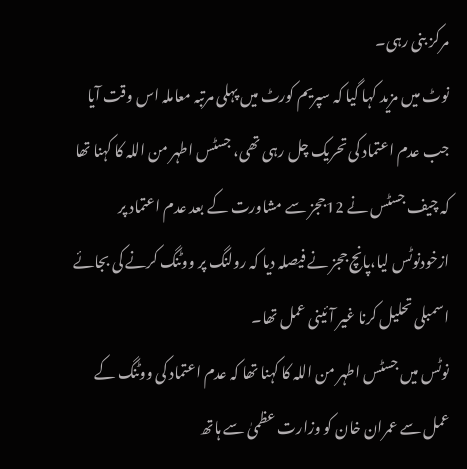مرکز بنی رہی۔
نوٹ میں مزید کہا گیا کہ سپریم کورٹ میں پہلی مرتبہ معاملہ اس وقت آیا جب عدم اعتماد کی تحریک چل رہی تھی، جسٹس اطہر من اللہ کا کہنا تھا کہ چیف جسٹس نے 12ججز سے مشاورت کے بعد عدم اعتماد پر ازخودنوٹس لیا،پانچ ججز نے فیصلہ دیا کہ رولنگ پر ووٹنگ کرنے کی بجائے اسمبلی تحلیل کرنا غیر آئینی عمل تھا۔
نوٹس میں جسٹس اطہر من اللہ کا کہنا تھا کہ عدم اعتماد کی ووٹنگ کے عمل سے عمران خان کو وزارت عظمیٰ سے ہاتھ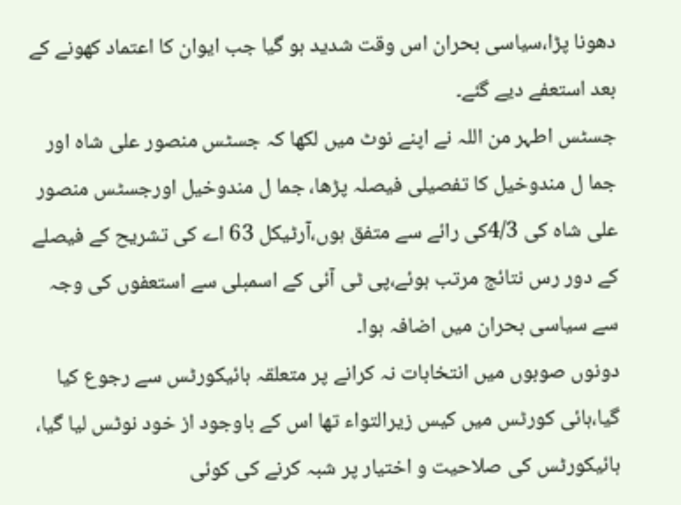دھونا پڑا،سیاسی بحران اس وقت شدید ہو گیا جب ایوان کا اعتماد کھونے کے بعد استعفے دیے گئے۔
جسٹس اطہر من اللہ نے اپنے نوٹ میں لکھا کہ جسٹس منصور علی شاہ اور جما ل مندوخیل کا تفصیلی فیصلہ پڑھا، جما ل مندوخیل اورجسٹس منصور علی شاہ کی 4/3کی رائے سے متفق ہوں،آرٹیکل 63 اے کی تشریح کے فیصلے کے دور رس نتائج مرتب ہوئے،پی ٹی آئی کے اسمبلی سے استعفوں کی وجہ سے سیاسی بحران میں اضافہ ہوا۔
دونوں صوبوں میں انتخابات نہ کرانے پر متعلقہ ہائیکورٹس سے رجوع کیا گیا،ہائی کورٹس میں کیس زیرالتواء تھا اس کے باوجود از خود نوٹس لیا گیا، ہائیکورٹس کی صلاحیت و اختیار پر شبہ کرنے کی کوئی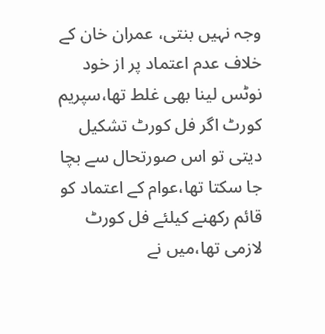وجہ نہیں بنتی، عمران خان کے خلاف عدم اعتماد پر از خود نوٹس لینا بھی غلط تھا،سپریم کورٹ اگر فل کورٹ تشکیل دیتی تو اس صورتحال سے بچا جا سکتا تھا،عوام کے اعتماد کو قائم رکھنے کیلئے فل کورٹ لازمی تھا،میں نے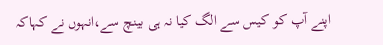اپنے آپ کو کیس سے الگ کیا نہ ہی بینچ سے،انہوں نے کہاکہ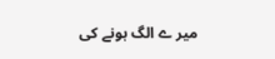میر ے الگ ہونے کی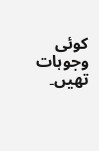کوئی وجوہات تھیں۔